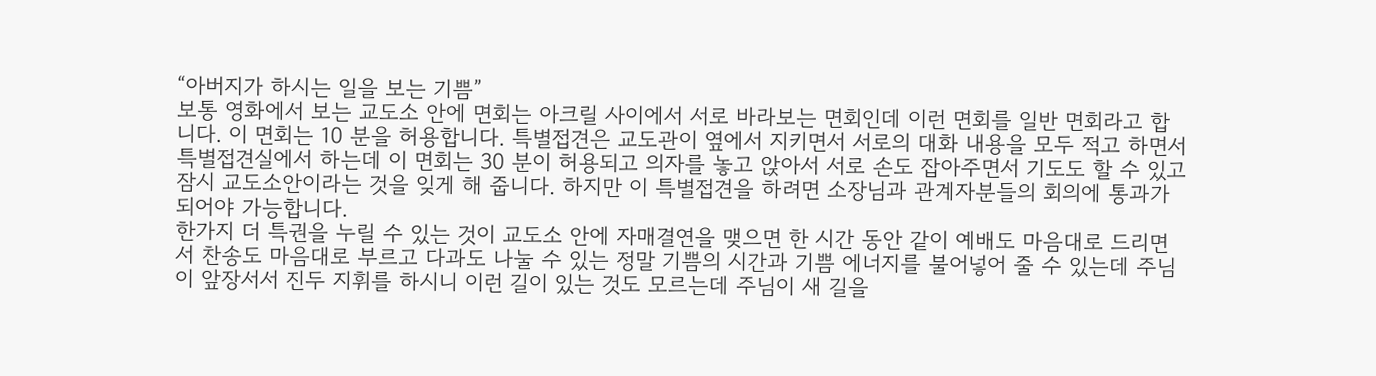“아버지가 하시는 일을 보는 기쁨”
보통 영화에서 보는 교도소 안에 면회는 아크릴 사이에서 서로 바라보는 면회인데 이런 면회를 일반 면회라고 합니다. 이 면회는 10 분을 허용합니다. 특별접견은 교도관이 옆에서 지키면서 서로의 대화 내용을 모두 적고 하면서 특별접견실에서 하는데 이 면회는 30 분이 허용되고 의자를 놓고 앉아서 서로 손도 잡아주면서 기도도 할 수 있고 잠시 교도소안이라는 것을 잊게 해 줍니다. 하지만 이 특별접견을 하려면 소장님과 관계자분들의 회의에 통과가 되어야 가능합니다.
한가지 더 특권을 누릴 수 있는 것이 교도소 안에 자매결연을 맺으면 한 시간 동안 같이 예배도 마음대로 드리면서 찬송도 마음대로 부르고 다과도 나눌 수 있는 정말 기쁨의 시간과 기쁨 에너지를 불어넣어 줄 수 있는데 주님이 앞장서서 진두 지휘를 하시니 이런 길이 있는 것도 모르는데 주님이 새 길을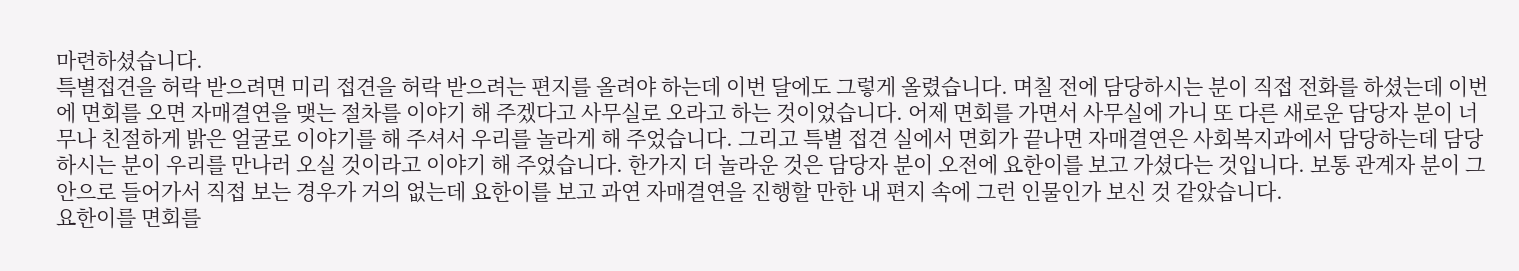마련하셨습니다.
특별접견을 허락 받으려면 미리 접견을 허락 받으려는 편지를 올려야 하는데 이번 달에도 그렇게 올렸습니다. 며칠 전에 담당하시는 분이 직접 전화를 하셨는데 이번에 면회를 오면 자매결연을 맺는 절차를 이야기 해 주겠다고 사무실로 오라고 하는 것이었습니다. 어제 면회를 가면서 사무실에 가니 또 다른 새로운 담당자 분이 너무나 친절하게 밝은 얼굴로 이야기를 해 주셔서 우리를 놀라게 해 주었습니다. 그리고 특별 접견 실에서 면회가 끝나면 자매결연은 사회복지과에서 담당하는데 담당 하시는 분이 우리를 만나러 오실 것이라고 이야기 해 주었습니다. 한가지 더 놀라운 것은 담당자 분이 오전에 요한이를 보고 가셨다는 것입니다. 보통 관계자 분이 그 안으로 들어가서 직접 보는 경우가 거의 없는데 요한이를 보고 과연 자매결연을 진행할 만한 내 편지 속에 그런 인물인가 보신 것 같았습니다.
요한이를 면회를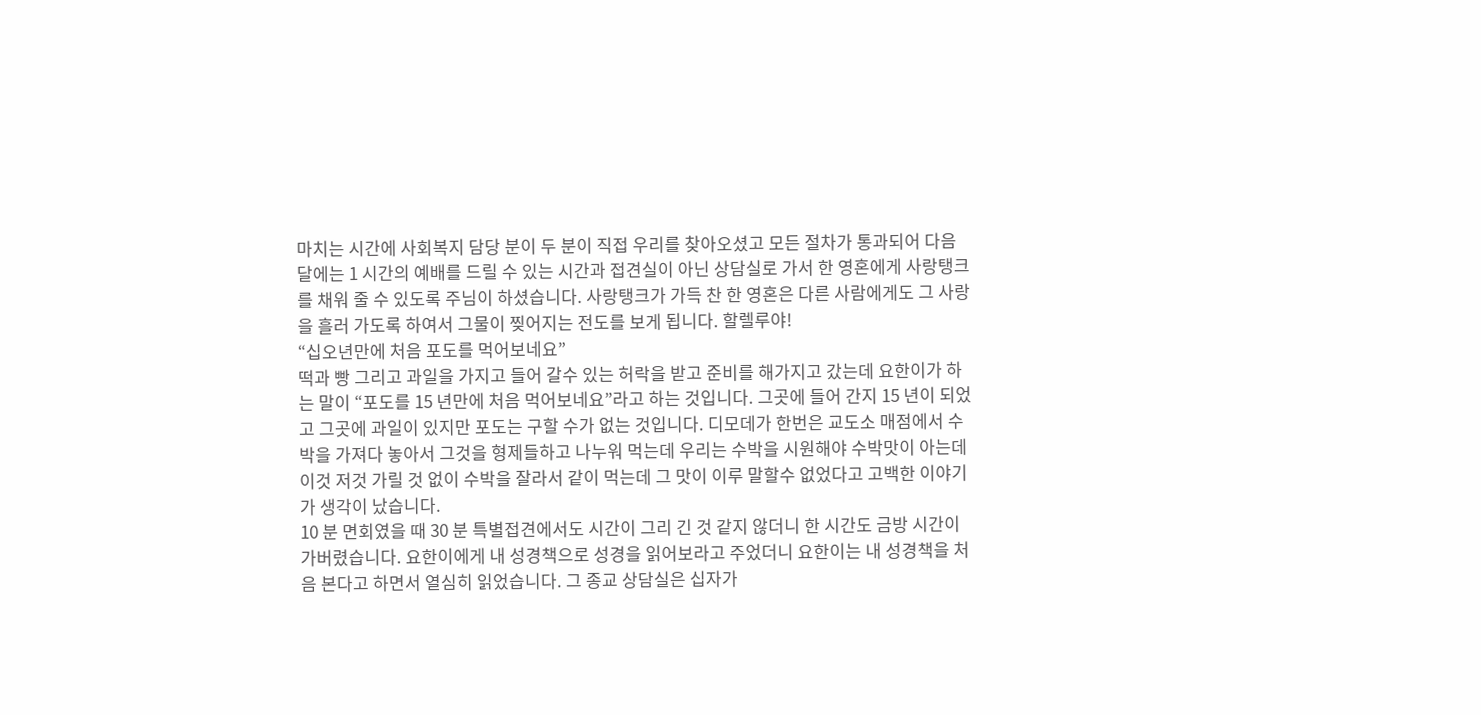마치는 시간에 사회복지 담당 분이 두 분이 직접 우리를 찾아오셨고 모든 절차가 통과되어 다음달에는 1 시간의 예배를 드릴 수 있는 시간과 접견실이 아닌 상담실로 가서 한 영혼에게 사랑탱크를 채워 줄 수 있도록 주님이 하셨습니다. 사랑탱크가 가득 찬 한 영혼은 다른 사람에게도 그 사랑을 흘러 가도록 하여서 그물이 찢어지는 전도를 보게 됩니다. 할렐루야!
“십오년만에 처음 포도를 먹어보네요”
떡과 빵 그리고 과일을 가지고 들어 갈수 있는 허락을 받고 준비를 해가지고 갔는데 요한이가 하는 말이 “포도를 15 년만에 처음 먹어보네요”라고 하는 것입니다. 그곳에 들어 간지 15 년이 되었고 그곳에 과일이 있지만 포도는 구할 수가 없는 것입니다. 디모데가 한번은 교도소 매점에서 수박을 가져다 놓아서 그것을 형제들하고 나누워 먹는데 우리는 수박을 시원해야 수박맛이 아는데 이것 저것 가릴 것 없이 수박을 잘라서 같이 먹는데 그 맛이 이루 말할수 없었다고 고백한 이야기가 생각이 났습니다.
10 분 면회였을 때 30 분 특별접견에서도 시간이 그리 긴 것 같지 않더니 한 시간도 금방 시간이 가버렸습니다. 요한이에게 내 성경책으로 성경을 읽어보라고 주었더니 요한이는 내 성경책을 처음 본다고 하면서 열심히 읽었습니다. 그 종교 상담실은 십자가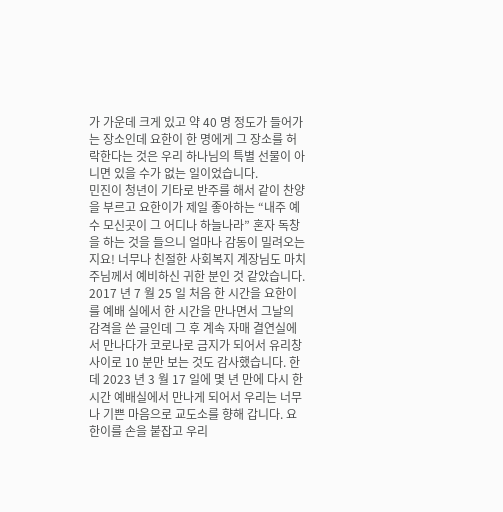가 가운데 크게 있고 약 40 명 정도가 들어가는 장소인데 요한이 한 명에게 그 장소를 허락한다는 것은 우리 하나님의 특별 선물이 아니면 있을 수가 없는 일이었습니다.
민진이 청년이 기타로 반주를 해서 같이 찬양을 부르고 요한이가 제일 좋아하는 “내주 예수 모신곳이 그 어디나 하늘나라” 혼자 독창을 하는 것을 들으니 얼마나 감동이 밀려오는지요! 너무나 친절한 사회복지 계장님도 마치 주님께서 예비하신 귀한 분인 것 같았습니다.
2017 년 7 월 25 일 처음 한 시간을 요한이를 예배 실에서 한 시간을 만나면서 그날의 감격을 쓴 글인데 그 후 계속 자매 결연실에서 만나다가 코로나로 금지가 되어서 유리창 사이로 10 분만 보는 것도 감사했습니다. 한데 2023 년 3 월 17 일에 몇 년 만에 다시 한 시간 예배실에서 만나게 되어서 우리는 너무나 기쁜 마음으로 교도소를 향해 갑니다. 요한이를 손을 붙잡고 우리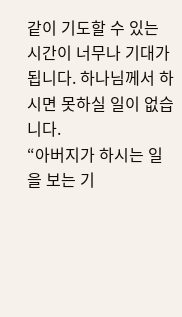같이 기도할 수 있는 시간이 너무나 기대가 됩니다. 하나님께서 하시면 못하실 일이 없습니다.
“아버지가 하시는 일을 보는 기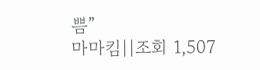쁨”
마마킴||조회 1,507